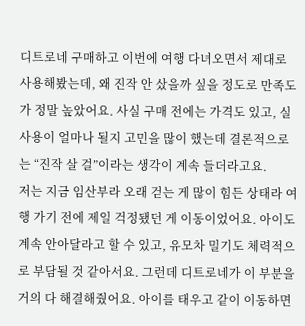디트로네 구매하고 이번에 여행 다녀오면서 제대로 사용해봤는데, 왜 진작 안 샀을까 싶을 정도로 만족도가 정말 높았어요. 사실 구매 전에는 가격도 있고, 실사용이 얼마나 될지 고민을 많이 했는데 결론적으로는 “진작 살 걸”이라는 생각이 계속 들더라고요.
저는 지금 임산부라 오래 걷는 게 많이 힘든 상태라 여행 가기 전에 제일 걱정됐던 게 이동이었어요. 아이도 계속 안아달라고 할 수 있고, 유모차 밀기도 체력적으로 부담될 것 같아서요. 그런데 디트로네가 이 부분을 거의 다 해결해줬어요. 아이를 태우고 같이 이동하면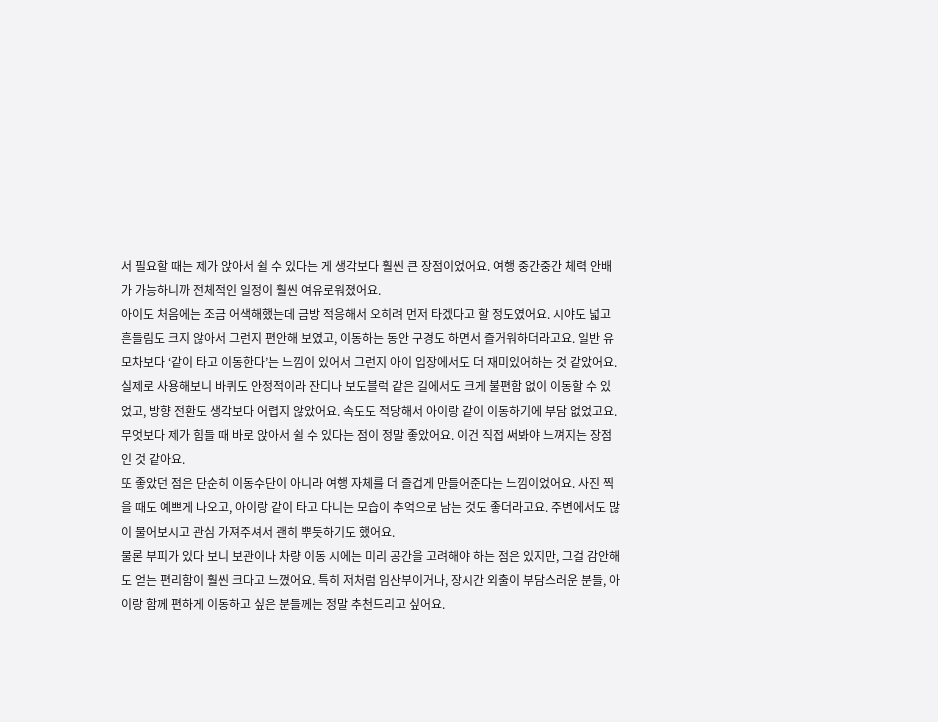서 필요할 때는 제가 앉아서 쉴 수 있다는 게 생각보다 훨씬 큰 장점이었어요. 여행 중간중간 체력 안배가 가능하니까 전체적인 일정이 훨씬 여유로워졌어요.
아이도 처음에는 조금 어색해했는데 금방 적응해서 오히려 먼저 타겠다고 할 정도였어요. 시야도 넓고 흔들림도 크지 않아서 그런지 편안해 보였고, 이동하는 동안 구경도 하면서 즐거워하더라고요. 일반 유모차보다 ‘같이 타고 이동한다’는 느낌이 있어서 그런지 아이 입장에서도 더 재미있어하는 것 같았어요.
실제로 사용해보니 바퀴도 안정적이라 잔디나 보도블럭 같은 길에서도 크게 불편함 없이 이동할 수 있었고, 방향 전환도 생각보다 어렵지 않았어요. 속도도 적당해서 아이랑 같이 이동하기에 부담 없었고요. 무엇보다 제가 힘들 때 바로 앉아서 쉴 수 있다는 점이 정말 좋았어요. 이건 직접 써봐야 느껴지는 장점인 것 같아요.
또 좋았던 점은 단순히 이동수단이 아니라 여행 자체를 더 즐겁게 만들어준다는 느낌이었어요. 사진 찍을 때도 예쁘게 나오고, 아이랑 같이 타고 다니는 모습이 추억으로 남는 것도 좋더라고요. 주변에서도 많이 물어보시고 관심 가져주셔서 괜히 뿌듯하기도 했어요.
물론 부피가 있다 보니 보관이나 차량 이동 시에는 미리 공간을 고려해야 하는 점은 있지만, 그걸 감안해도 얻는 편리함이 훨씬 크다고 느꼈어요. 특히 저처럼 임산부이거나, 장시간 외출이 부담스러운 분들, 아이랑 함께 편하게 이동하고 싶은 분들께는 정말 추천드리고 싶어요.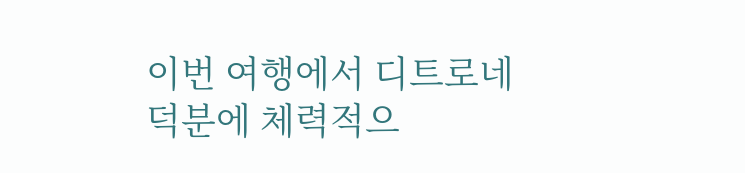이번 여행에서 디트로네 덕분에 체력적으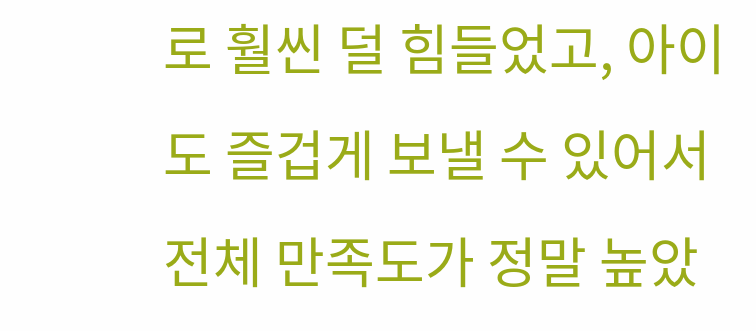로 훨씬 덜 힘들었고, 아이도 즐겁게 보낼 수 있어서 전체 만족도가 정말 높았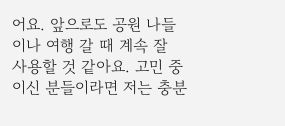어요. 앞으로도 공원 나들이나 여행 갈 때 계속 잘 사용할 것 같아요. 고민 중이신 분들이라면 저는 충분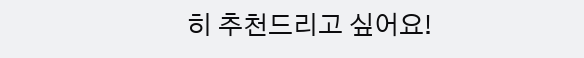히 추천드리고 싶어요!